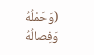(وَحَمْلُهُ وَفِصالُهُ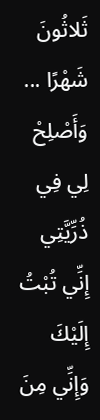ثَلاثُونَ شَهْرًا ... وَأَصْلِحْ لِي فِي ذُرِّيَّتِي إِنِّي تُبْتُ إِلَيْكَ وَإِنِّي مِنَ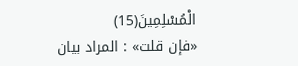الْمُسْلِمِينَ(15)
«فإن قلت» : المراد بيان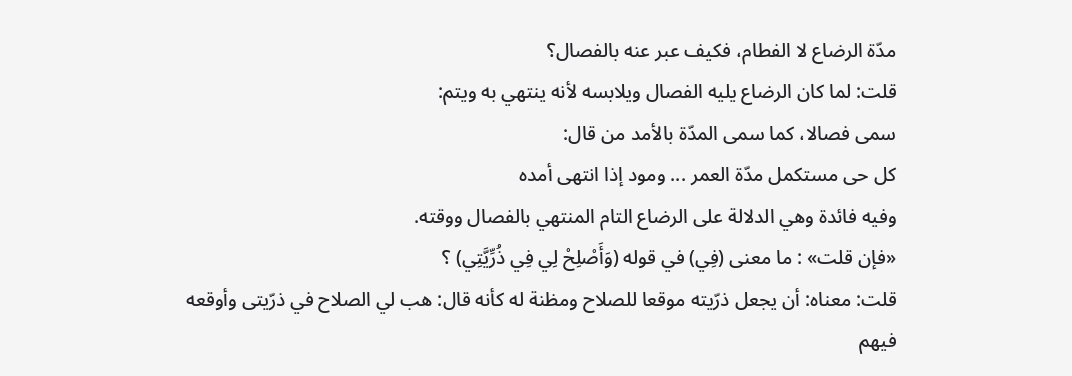مدّة الرضاع لا الفطام، فكيف عبر عنه بالفصال؟
قلت: لما كان الرضاع يليه الفصال ويلابسه لأنه ينتهي به ويتم:
سمى فصالا، كما سمى المدّة بالأمد من قال:
كل حى مستكمل مدّة العمر ... ومود إذا انتهى أمده
وفيه فائدة وهي الدلالة على الرضاع التام المنتهي بالفصال ووقته.
«فإن قلت» : ما معنى (فِي) في قوله (وَأَصْلِحْ لِي فِي ذُرِّيَّتِي) ؟
قلت: معناه: أن يجعل ذرّيته موقعا للصلاح ومظنة له كأنه قال: هب لي الصلاح في ذرّيتى وأوقعه فيهم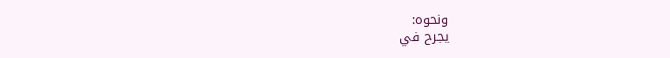ونحوه:
يجرح في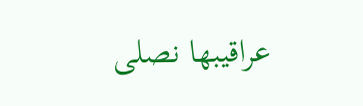عراقيبها نصلى